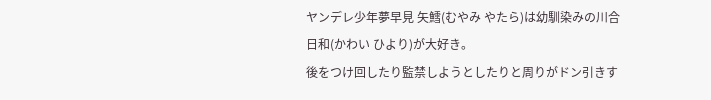ヤンデレ少年夢早見 矢鱈(むやみ やたら)は幼馴染みの川合 日和(かわい ひより)が大好き。
後をつけ回したり監禁しようとしたりと周りがドン引きす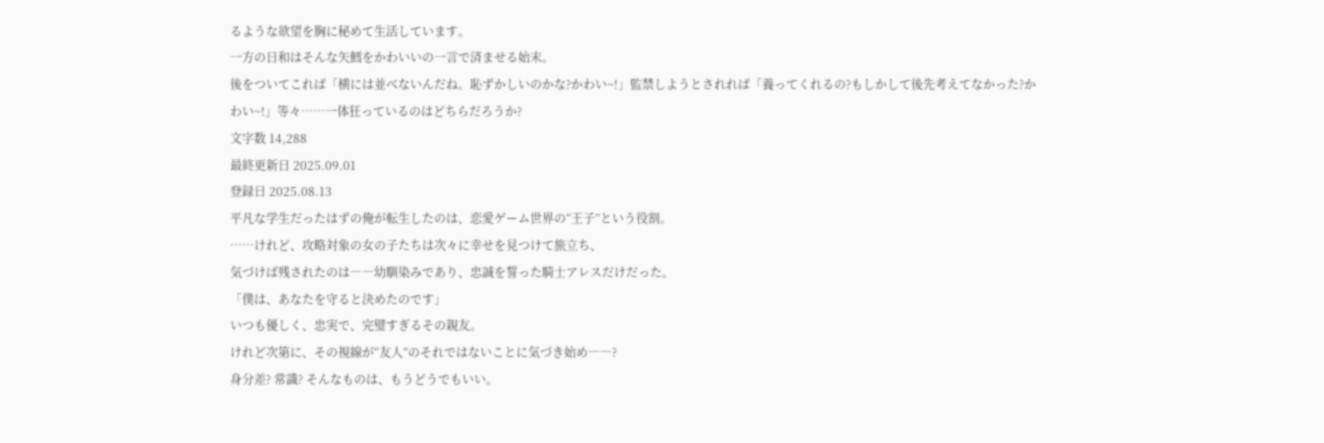るような欲望を胸に秘めて生活しています。
一方の日和はそんな矢鱈をかわいいの一言で済ませる始末。
後をついてこれば「横には並べないんだね。恥ずかしいのかな?かわい~!」監禁しようとされれば「養ってくれるの?もしかして後先考えてなかった?かわい~!」等々……一体狂っているのはどちらだろうか?
文字数 14,288
最終更新日 2025.09.01
登録日 2025.08.13
平凡な学生だったはずの俺が転生したのは、恋愛ゲーム世界の“王子”という役割。
……けれど、攻略対象の女の子たちは次々に幸せを見つけて旅立ち、
気づけば残されたのは――幼馴染みであり、忠誠を誓った騎士アレスだけだった。
「僕は、あなたを守ると決めたのです」
いつも優しく、忠実で、完璧すぎるその親友。
けれど次第に、その視線が“友人”のそれではないことに気づき始め――?
身分差? 常識? そんなものは、もうどうでもいい。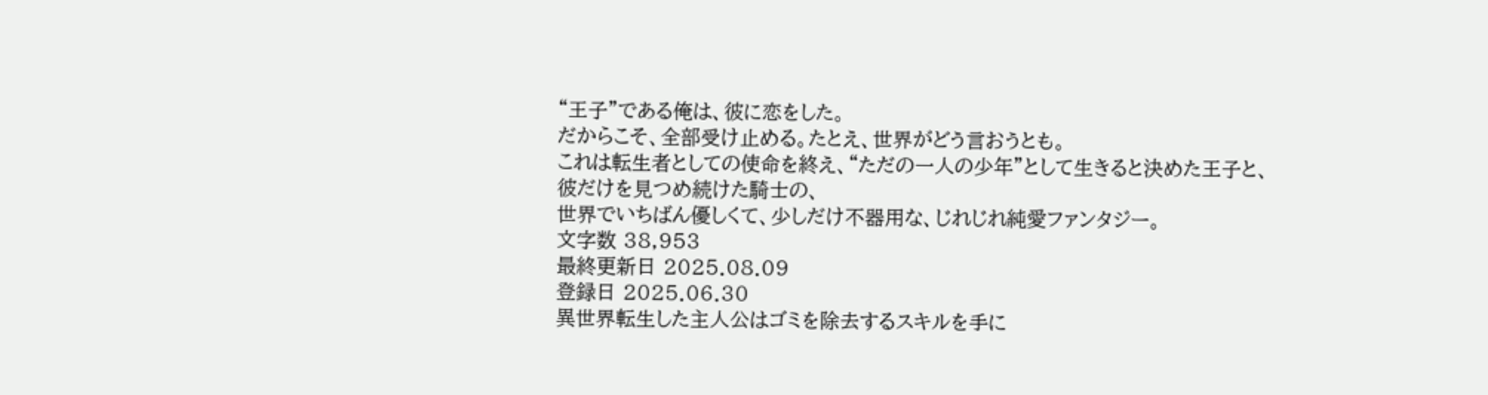“王子”である俺は、彼に恋をした。
だからこそ、全部受け止める。たとえ、世界がどう言おうとも。
これは転生者としての使命を終え、“ただの一人の少年”として生きると決めた王子と、
彼だけを見つめ続けた騎士の、
世界でいちばん優しくて、少しだけ不器用な、じれじれ純愛ファンタジー。
文字数 38,953
最終更新日 2025.08.09
登録日 2025.06.30
異世界転生した主人公はゴミを除去するスキルを手に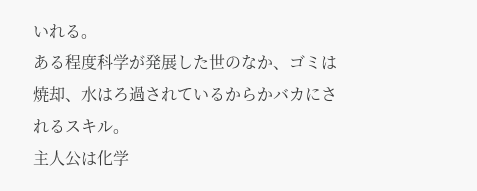いれる。
ある程度科学が発展した世のなか、ゴミは焼却、水はろ過されているからかバカにされるスキル。
主人公は化学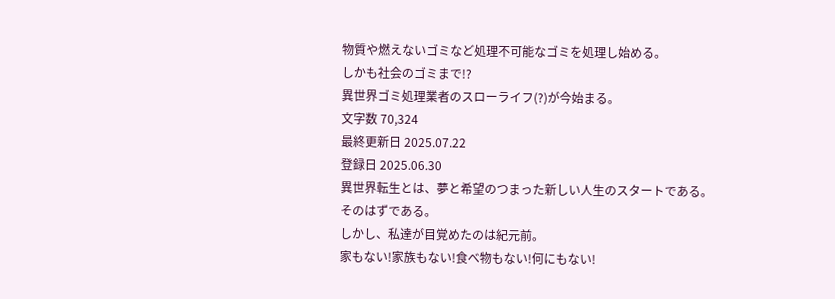物質や燃えないゴミなど処理不可能なゴミを処理し始める。
しかも社会のゴミまで!?
異世界ゴミ処理業者のスローライフ(?)が今始まる。
文字数 70,324
最終更新日 2025.07.22
登録日 2025.06.30
異世界転生とは、夢と希望のつまった新しい人生のスタートである。
そのはずである。
しかし、私達が目覚めたのは紀元前。
家もない!家族もない!食べ物もない!何にもない!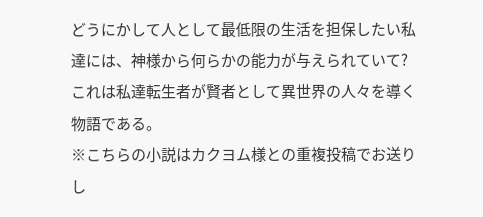どうにかして人として最低限の生活を担保したい私達には、神様から何らかの能力が与えられていて?
これは私達転生者が賢者として異世界の人々を導く物語である。
※こちらの小説はカクヨム様との重複投稿でお送りし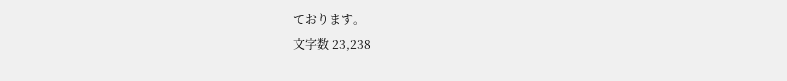ております。
文字数 23,238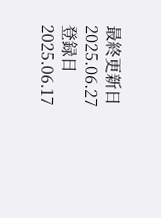最終更新日 2025.06.27
登録日 2025.06.17